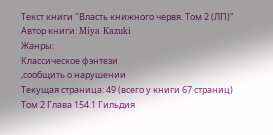Текст книги "Власть книжного червя. Том 2 (ЛП)"
Автор книги: Miya Kazuki
Жанры:
Классическое фэнтези
,сообщить о нарушении
Текущая страница: 49 (всего у книги 67 страниц)
Том 2 Глава 154.1 Гильдия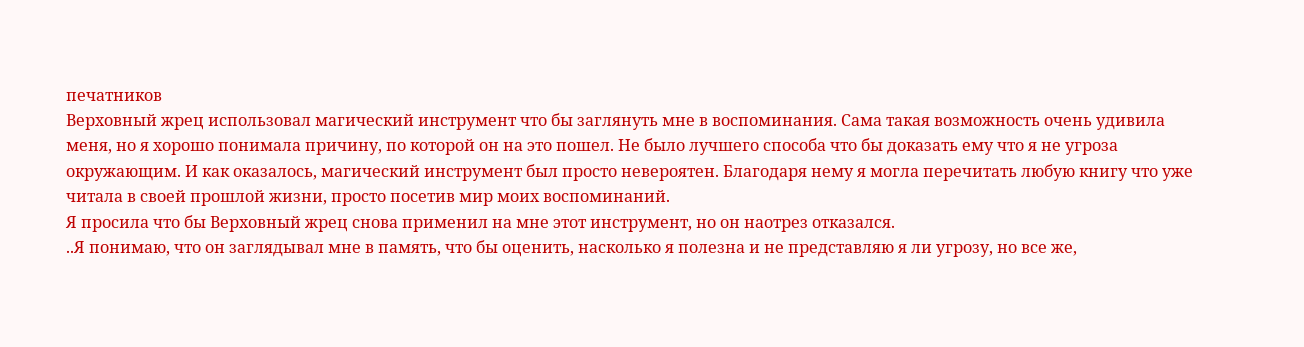печатников
Верховный жрец использовал магический инструмент что бы заглянуть мне в воспоминания. Сама такая возможность очень удивила меня, но я хорошо понимала причину, по которой он на это пошел. Не было лучшего способа что бы доказать ему что я не угроза окружающим. И как оказалось, магический инструмент был просто невероятен. Благодаря нему я могла перечитать любую книгу что уже читала в своей прошлой жизни, просто посетив мир моих воспоминаний.
Я просила что бы Верховный жрец снова применил на мне этот инструмент, но он наотрез отказался.
..Я понимаю, что он заглядывал мне в память, что бы оценить, насколько я полезна и не представляю я ли угрозу, но все же,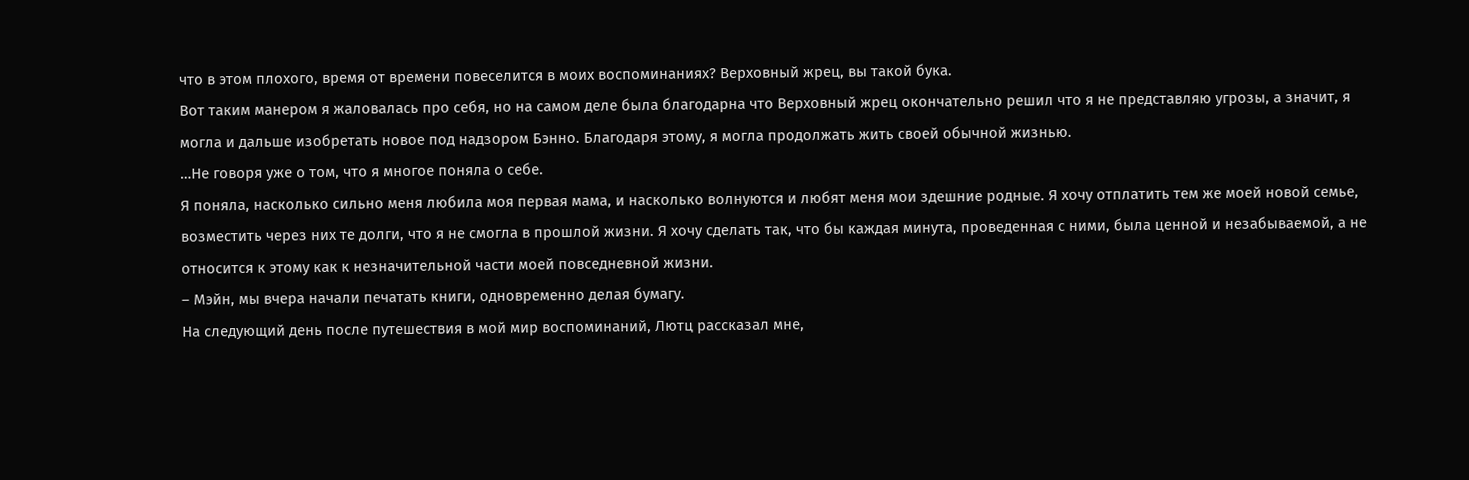что в этом плохого, время от времени повеселится в моих воспоминаниях? Верховный жрец, вы такой бука.
Вот таким манером я жаловалась про себя, но на самом деле была благодарна что Верховный жрец окончательно решил что я не представляю угрозы, а значит, я могла и дальше изобретать новое под надзором Бэнно. Благодаря этому, я могла продолжать жить своей обычной жизнью.
…Не говоря уже о том, что я многое поняла о себе.
Я поняла, насколько сильно меня любила моя первая мама, и насколько волнуются и любят меня мои здешние родные. Я хочу отплатить тем же моей новой семье, возместить через них те долги, что я не смогла в прошлой жизни. Я хочу сделать так, что бы каждая минута, проведенная с ними, была ценной и незабываемой, а не относится к этому как к незначительной части моей повседневной жизни.
– Мэйн, мы вчера начали печатать книги, одновременно делая бумагу.
На следующий день после путешествия в мой мир воспоминаний, Лютц рассказал мне,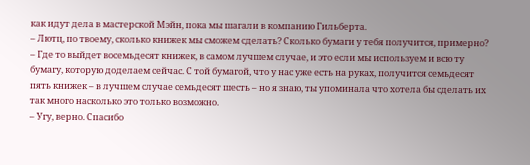как идут дела в мастерской Мэйн, пока мы шагали в компанию Гильберта.
– Лютц, по твоему, сколько книжек мы сможем сделать? Сколько бумаги у тебя получится, примерно?
– Где то выйдет восемьдесят книжек, в самом лучшем случае, и это если мы используем и всю ту бумагу, которую доделаем сейчас. С той бумагой, что у нас уже есть на руках, получится семьдесят пять книжек – в лучшем случае семьдесят шесть – но я знаю, ты упоминала что хотела бы сделать их так много насколько это только возможно.
– Угу, верно. Спасибо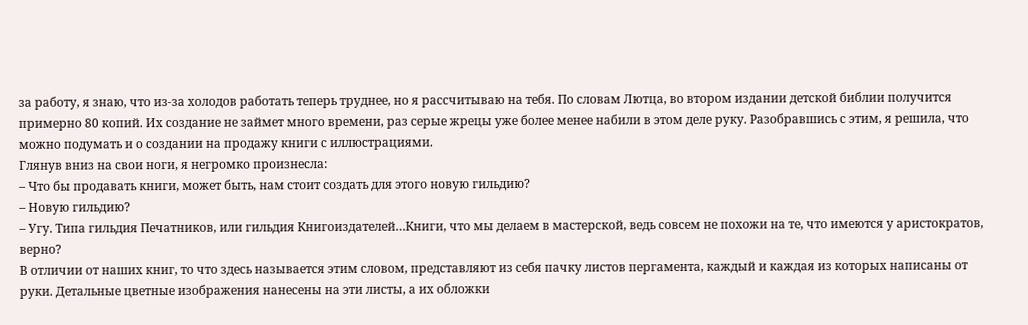за работу, я знаю, что из-за холодов работать теперь труднее, но я рассчитываю на тебя. По словам Лютца, во втором издании детской библии получится примерно 80 копий. Их создание не займет много времени, раз серые жрецы уже более менее набили в этом деле руку. Разобравшись с этим, я решила, что можно подумать и о создании на продажу книги с иллюстрациями.
Глянув вниз на свои ноги, я негромко произнесла:
– Что бы продавать книги, может быть, нам стоит создать для этого новую гильдию?
– Новую гильдию?
– Угу. Типа гильдия Печатников, или гильдия Книгоиздателей…Книги, что мы делаем в мастерской, ведь совсем не похожи на те, что имеются у аристократов, верно?
В отличии от наших книг, то что здесь называется этим словом, представляют из себя пачку листов пергамента, каждый и каждая из которых написаны от руки. Детальные цветные изображения нанесены на эти листы, а их обложки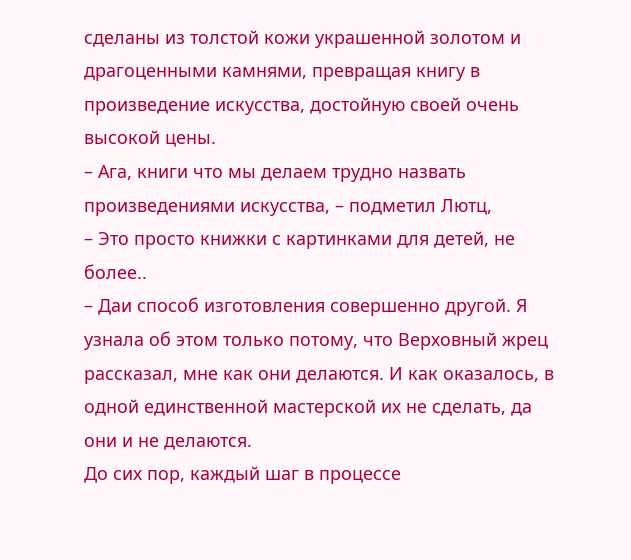сделаны из толстой кожи украшенной золотом и драгоценными камнями, превращая книгу в произведение искусства, достойную своей очень высокой цены.
– Ага, книги что мы делаем трудно назвать произведениями искусства, – подметил Лютц,
– Это просто книжки с картинками для детей, не более..
– Даи способ изготовления совершенно другой. Я узнала об этом только потому, что Верховный жрец рассказал, мне как они делаются. И как оказалось, в одной единственной мастерской их не сделать, да они и не делаются.
До сих пор, каждый шаг в процессе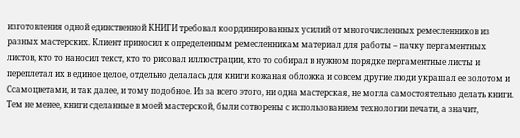изготовления одной единственной КНИГИ требовал координированных усилий от многочисленных ремесленников из разных мастерских. Клиент приносил к определенным ремесленникам материал для работы – пачку пергаментных листов, кто то наносил текст, кто то рисовал иллюстрации, кто то собирал в нужном порядке пергаментные листы и переплетал их в единое целое, отдельно делалась для книги кожаная обложка и совсем другие люди украшал ее золотом и Ссамоцветами, и так далее, и тому подобное. Из за всего этого, ни одна мастерская, не могла самостоятельно делать книги.
Тем не менее, книги сделанные в моей мастерской, были сотворены с использованием технологии печати, а значит,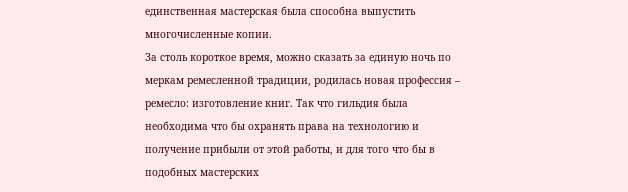единственная мастерская была способна выпустить многочисленные копии.
За столь короткое время, можно сказать за единую ночь по меркам ремесленной традиции, родилась новая профессия – ремесло: изготовление книг. Так что гильдия была необходима что бы охранять права на технологию и получение прибыли от этой работы, и для того что бы в подобных мастерских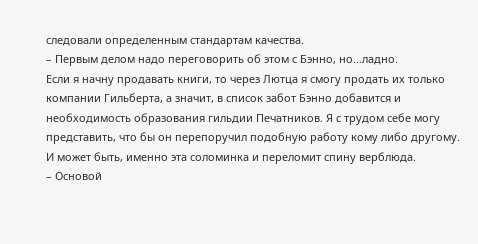следовали определенным стандартам качества.
– Первым делом надо переговорить об этом с Бэнно, но…ладно.
Если я начну продавать книги, то через Лютца я смогу продать их только компании Гильберта, а значит, в список забот Бэнно добавится и необходимость образования гильдии Печатников. Я с трудом себе могу представить, что бы он перепоручил подобную работу кому либо другому. И может быть, именно эта соломинка и переломит спину верблюда.
– Основой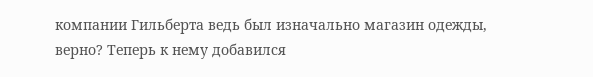компании Гильберта ведь был изначально магазин одежды, верно? Теперь к нему добавился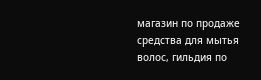магазин по продаже средства для мытья волос, гильдия по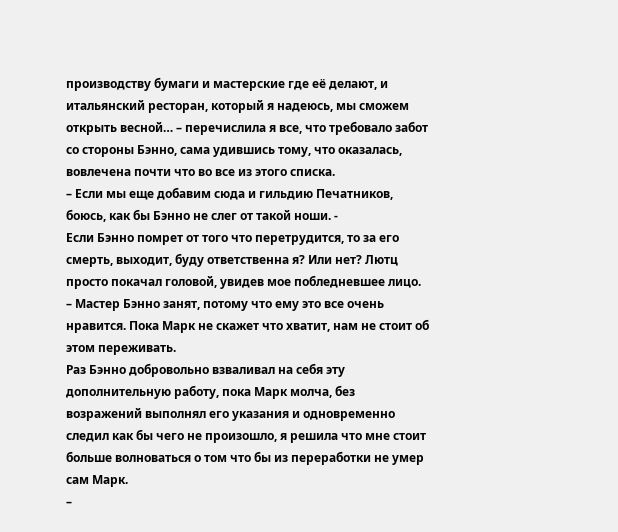производству бумаги и мастерские где её делают, и итальянский ресторан, который я надеюсь, мы сможем открыть весной… – перечислила я все, что требовало забот со стороны Бэнно, сама удившись тому, что оказалась, вовлечена почти что во все из этого списка.
– Если мы еще добавим сюда и гильдию Печатников, боюсь, как бы Бэнно не слег от такой ноши. -
Если Бэнно помрет от того что перетрудится, то за его смерть, выходит, буду ответственна я? Или нет? Лютц просто покачал головой, увидев мое побледневшее лицо.
– Мастер Бэнно занят, потому что ему это все очень нравится. Пока Марк не скажет что хватит, нам не стоит об этом переживать.
Раз Бэнно добровольно взваливал на себя эту дополнительную работу, пока Марк молча, без возражений выполнял его указания и одновременно следил как бы чего не произошло, я решила что мне стоит больше волноваться о том что бы из переработки не умер сам Марк.
–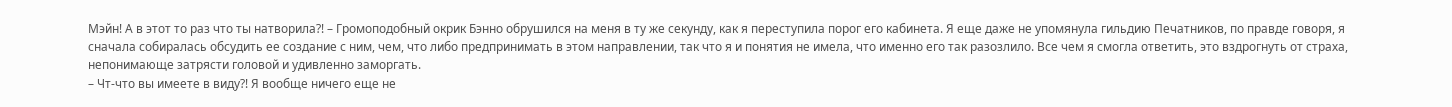Мэйн! А в этот то раз что ты натворила?! – Громоподобный окрик Бэнно обрушился на меня в ту же секунду, как я переступила порог его кабинета. Я еще даже не упомянула гильдию Печатников, по правде говоря, я сначала собиралась обсудить ее создание с ним, чем, что либо предпринимать в этом направлении, так что я и понятия не имела, что именно его так разозлило. Все чем я смогла ответить, это вздрогнуть от страха, непонимающе затрясти головой и удивленно заморгать.
– Чт-что вы имеете в виду?! Я вообще ничего еще не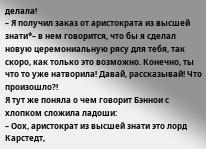делала!
– Я получил заказ от аристократа из высшей знати*– в нем говорится, что бы я сделал новую церемониальную рясу для тебя, так скоро, как только это возможно. Конечно, ты что то уже натворила! Давай, рассказывай! Что произошло?!
Я тут же поняла о чем говорит Бэннои с хлопком сложила ладоши:
– Оох, аристократ из высшей знати это лорд Карстедт,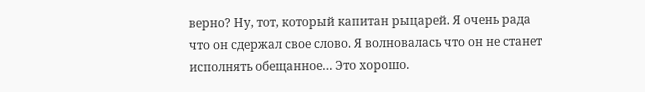верно? Ну, тот, который капитан рыцарей. Я очень рада что он сдержал свое слово. Я волновалась что он не станет исполнять обещанное… Это хорошо.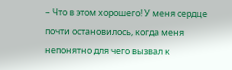– Что в этом хорошего! У меня сердце почти остановилось, когда меня непонятно для чего вызвал к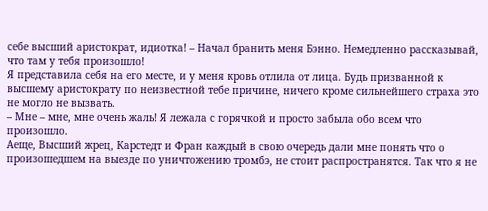себе высший аристократ, идиотка! – Начал бранить меня Бэнно. Немедленно рассказывай, что там у тебя произошло!
Я представила себя на его месте, и у меня кровь отлила от лица. Будь призванной к высшему аристократу по неизвестной тебе причине, ничего кроме сильнейшего страха это не могло не вызвать.
– Мне – мне, мне очень жаль! Я лежала с горячкой и просто забыла обо всем что произошло.
Аеще, Высший жрец, Карстедт и Фран каждый в свою очередь дали мне понять что о произошедшем на выезде по уничтожению тромбэ, не стоит распространятся. Так что я не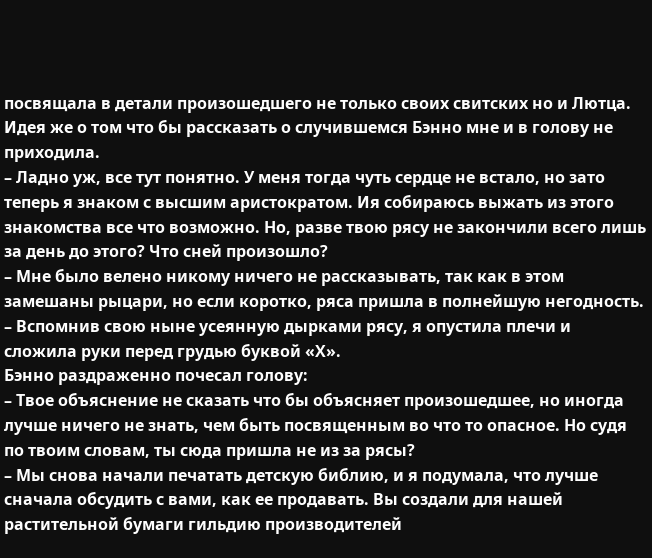посвящала в детали произошедшего не только своих свитских но и Лютца. Идея же о том что бы рассказать о случившемся Бэнно мне и в голову не приходила.
– Ладно уж, все тут понятно. У меня тогда чуть сердце не встало, но зато теперь я знаком с высшим аристократом. Ия собираюсь выжать из этого знакомства все что возможно. Но, разве твою рясу не закончили всего лишь за день до этого? Что сней произошло?
– Мне было велено никому ничего не рассказывать, так как в этом замешаны рыцари, но если коротко, ряса пришла в полнейшую негодность. – Вспомнив свою ныне усеянную дырками рясу, я опустила плечи и сложила руки перед грудью буквой «Х».
Бэнно раздраженно почесал голову:
– Твое объяснение не сказать что бы объясняет произошедшее, но иногда лучше ничего не знать, чем быть посвященным во что то опасное. Но судя по твоим словам, ты сюда пришла не из за рясы?
– Мы снова начали печатать детскую библию, и я подумала, что лучше сначала обсудить с вами, как ее продавать. Вы создали для нашей растительной бумаги гильдию производителей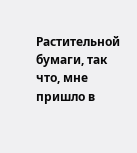Растительной бумаги, так что, мне пришло в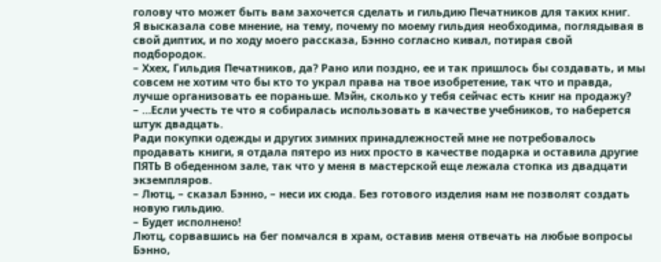голову что может быть вам захочется сделать и гильдию Печатников для таких книг.
Я высказала сове мнение, на тему, почему по моему гильдия необходима, поглядывая в свой диптих, и по ходу моего рассказа, Бэнно согласно кивал, потирая свой подбородок.
– Ххех, Гильдия Печатников, да? Рано или поздно, ее и так пришлось бы создавать, и мы совсем не хотим что бы кто то украл права на твое изобретение, так что и правда, лучше организовать ее пораньше. Мэйн, сколько у тебя сейчас есть книг на продажу?
– …Если учесть те что я собиралась использовать в качестве учебников, то наберется штук двадцать.
Ради покупки одежды и других зимних принадлежностей мне не потребовалось продавать книги, я отдала пятеро из них просто в качестве подарка и оставила другие ПЯТЬ В обеденном зале, так что у меня в мастерской еще лежала стопка из двадцати экземпляров.
– Лютц, – сказал Бэнно, – неси их сюда. Без готового изделия нам не позволят создать новую гильдию.
– Будет исполнено!
Лютц, сорвавшись на бег помчался в храм, оставив меня отвечать на любые вопросы Бэнно,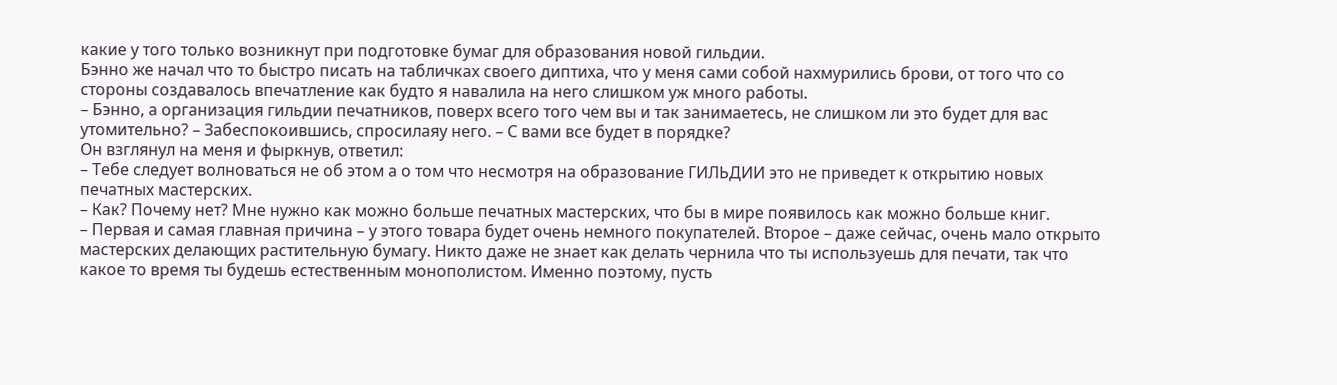какие у того только возникнут при подготовке бумаг для образования новой гильдии.
Бэнно же начал что то быстро писать на табличках своего диптиха, что у меня сами собой нахмурились брови, от того что со стороны создавалось впечатление как будто я навалила на него слишком уж много работы.
– Бэнно, а организация гильдии печатников, поверх всего того чем вы и так занимаетесь, не слишком ли это будет для вас утомительно? – Забеспокоившись, спросилаяу него. – С вами все будет в порядке?
Он взглянул на меня и фыркнув, ответил:
– Тебе следует волноваться не об этом а о том что несмотря на образование ГИЛЬДИИ это не приведет к открытию новых печатных мастерских.
– Как? Почему нет? Мне нужно как можно больше печатных мастерских, что бы в мире появилось как можно больше книг.
– Первая и самая главная причина – у этого товара будет очень немного покупателей. Второе – даже сейчас, очень мало открыто мастерских делающих растительную бумагу. Никто даже не знает как делать чернила что ты используешь для печати, так что какое то время ты будешь естественным монополистом. Именно поэтому, пусть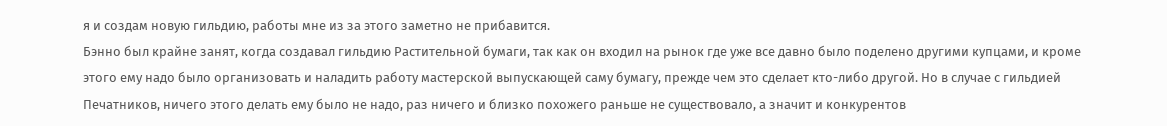я и создам новую гильдию, работы мне из за этого заметно не прибавится.
Бэнно был крайне занят, когда создавал гильдию Растительной бумаги, так как он входил на рынок где уже все давно было поделено другими купцами, и кроме этого ему надо было организовать и наладить работу мастерской выпускающей саму бумагу, прежде чем это сделает кто-либо другой. Но в случае с гильдией Печатников, ничего этого делать ему было не надо, раз ничего и близко похожего раньше не существовало, а значит и конкурентов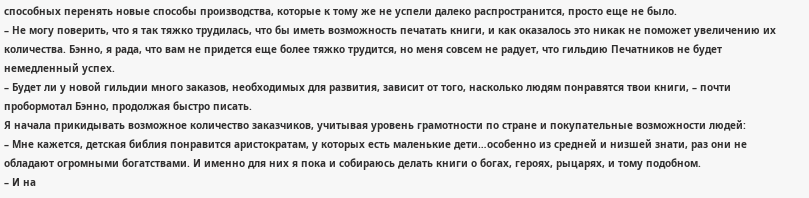способных перенять новые способы производства, которые к тому же не успели далеко распространится, просто еще не было.
– Не могу поверить, что я так тяжко трудилась, что бы иметь возможность печатать книги, и как оказалось это никак не поможет увеличению их количества. Бэнно, я рада, что вам не придется еще более тяжко трудится, но меня совсем не радует, что гильдию Печатников не будет немедленный успех.
– Будет ли у новой гильдии много заказов, необходимых для развития, зависит от того, насколько людям понравятся твои книги, – почти пробормотал Бэнно, продолжая быстро писать.
Я начала прикидывать возможное количество заказчиков, учитывая уровень грамотности по стране и покупательные возможности людей:
– Мне кажется, детская библия понравится аристократам, у которых есть маленькие дети…особенно из средней и низшей знати, раз они не обладают огромными богатствами. И именно для них я пока и собираюсь делать книги о богах, героях, рыцарях, и тому подобном.
– И на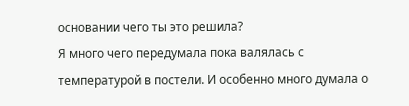основании чего ты это решила?
Я много чего передумала пока валялась с температурой в постели. И особенно много думала о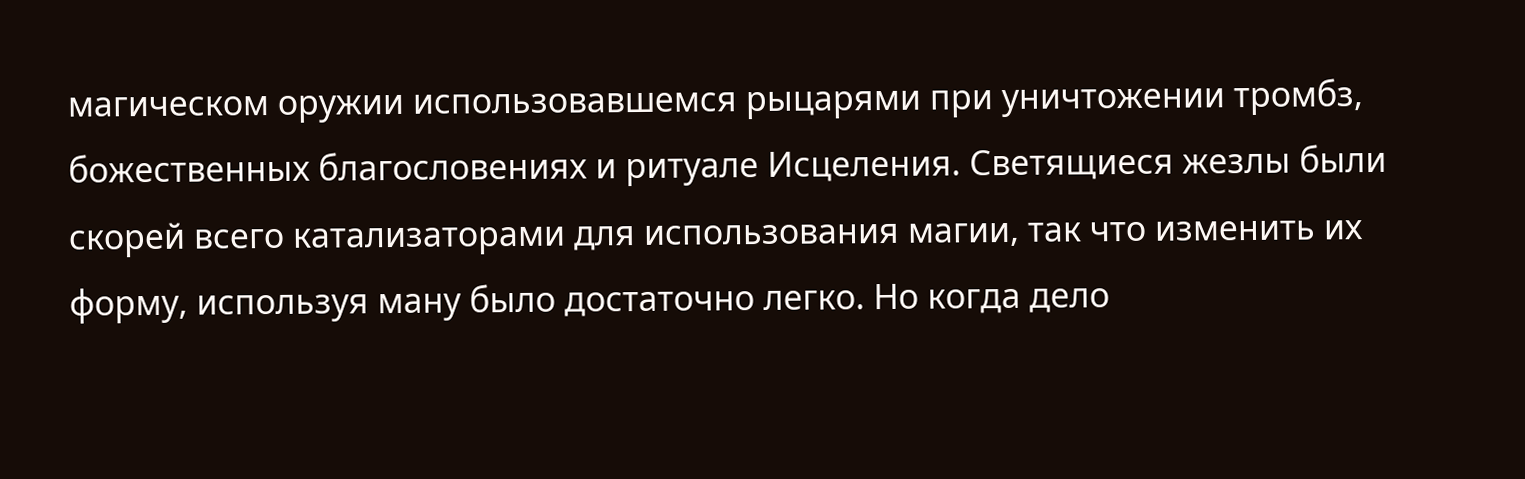магическом оружии использовавшемся рыцарями при уничтожении тромбз, божественных благословениях и ритуале Исцеления. Светящиеся жезлы были скорей всего катализаторами для использования магии, так что изменить их форму, используя ману было достаточно легко. Но когда дело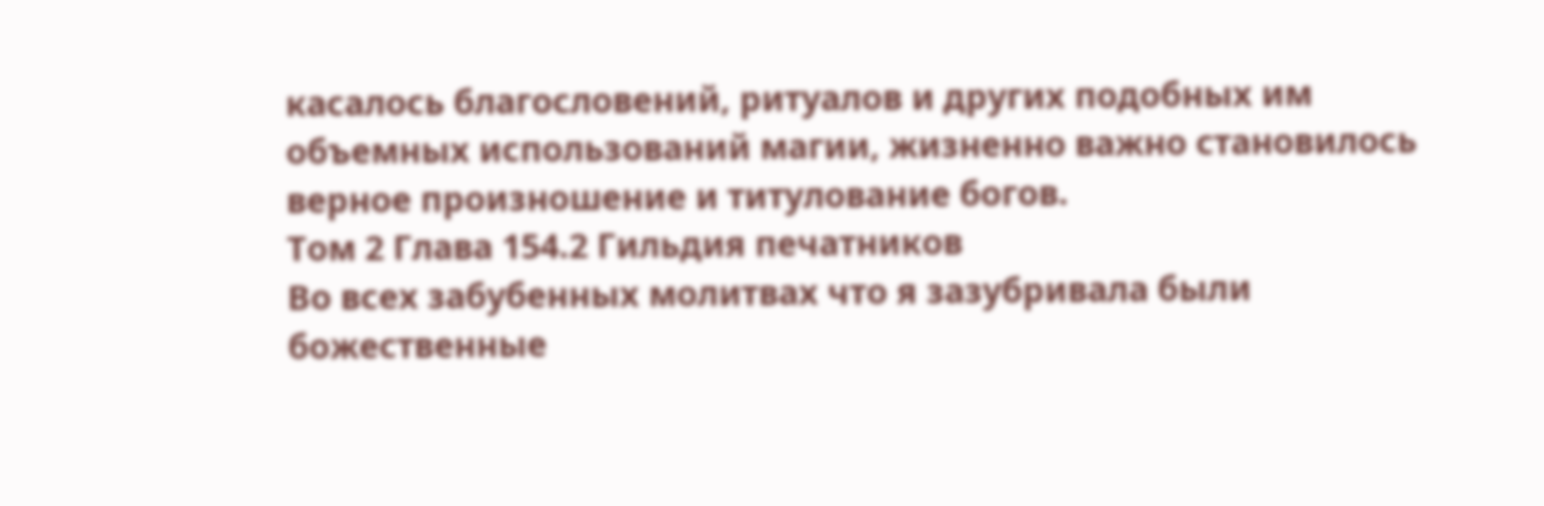касалось благословений, ритуалов и других подобных им объемных использований магии, жизненно важно становилось верное произношение и титулование богов.
Том 2 Глава 154.2 Гильдия печатников
Во всех забубенных молитвах что я зазубривала были божественные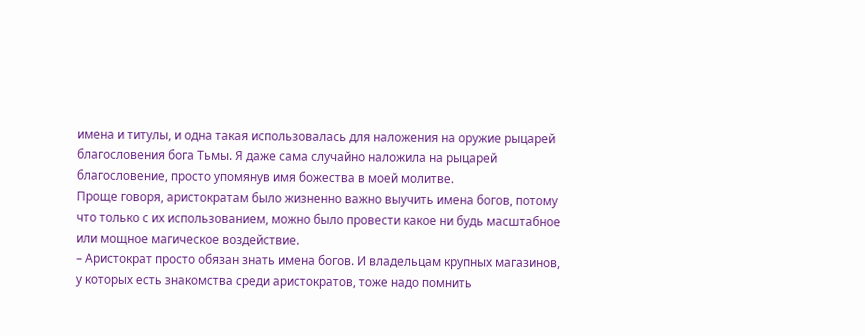имена и титулы, и одна такая использовалась для наложения на оружие рыцарей благословения бога Тьмы. Я даже сама случайно наложила на рыцарей благословение, просто упомянув имя божества в моей молитве.
Проще говоря, аристократам было жизненно важно выучить имена богов, потому что только с их использованием, можно было провести какое ни будь масштабное или мощное магическое воздействие.
– Аристократ просто обязан знать имена богов. И владельцам крупных магазинов, у которых есть знакомства среди аристократов, тоже надо помнить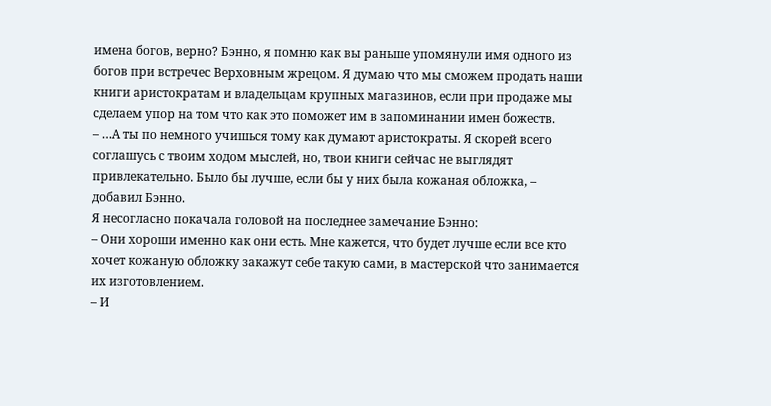имена богов, верно? Бэнно, я помню как вы раньше упомянули имя одного из богов при встречес Верховным жрецом. Я думаю что мы сможем продать наши книги аристократам и владельцам крупных магазинов, если при продаже мы сделаем упор на том что как это поможет им в запоминании имен божеств.
– …А ты по немного учишься тому как думают аристократы. Я скорей всего соглашусь с твоим ходом мыслей, но, твои книги сейчас не выглядят привлекательно. Было бы лучше, если бы у них была кожаная обложка, – добавил Бэнно.
Я несогласно покачала головой на последнее замечание Бэнно:
– Они хороши именно как они есть. Мне кажется, что будет лучше если все кто хочет кожаную обложку закажут себе такую сами, в мастерской что занимается их изготовлением.
– И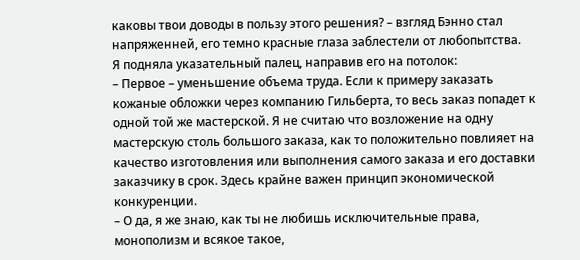каковы твои доводы в пользу этого решения? – взгляд Бэнно стал напряженней, его темно красные глаза заблестели от любопытства.
Я подняла указательный палец, направив его на потолок:
– Первое – уменьшение объема труда. Если к примеру заказать кожаные обложки через компанию Гильберта, то весь заказ попадет к одной той же мастерской. Я не считаю что возложение на одну мастерскую столь большого заказа, как то положительно повлияет на качество изготовления или выполнения самого заказа и его доставки заказчику в срок. Здесь крайне важен принцип экономической конкуренции.
– О да, я же знаю, как ты не любишь исключительные права, монополизм и всякое такое,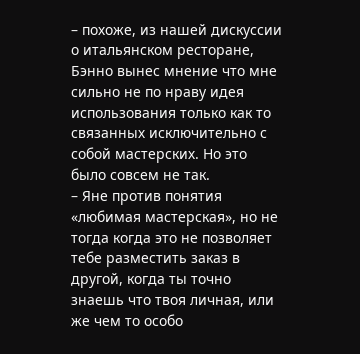– похоже, из нашей дискуссии о итальянском ресторане, Бэнно вынес мнение что мне сильно не по нраву идея использования только как то связанных исключительно с собой мастерских. Но это было совсем не так.
– Яне против понятия «любимая мастерская», но не тогда когда это не позволяет тебе разместить заказ в другой, когда ты точно знаешь что твоя личная, или же чем то особо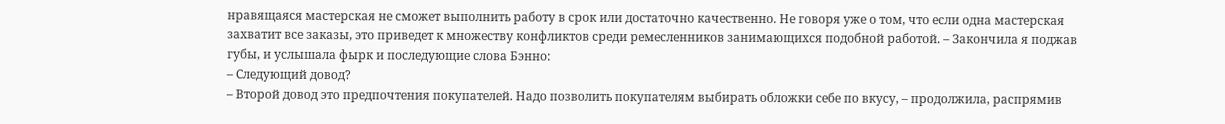нравящаяся мастерская не сможет выполнить работу в срок или достаточно качественно. Не говоря уже о том, что если одна мастерская захватит все заказы, это приведет к множеству конфликтов среди ремесленников занимающихся подобной работой. – Закончила я поджав губы, и услышала фырк и последующие слова Бэнно:
– Следующий довод?
– Второй довод это предпочтения покупателей. Надо позволить покупателям выбирать обложки себе по вкусу, – продолжила, распрямив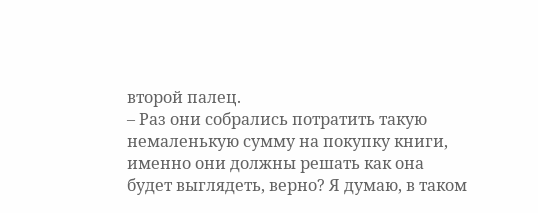второй палец.
– Раз они собрались потратить такую немаленькую сумму на покупку книги, именно они должны решать как она будет выглядеть, верно? Я думаю, в таком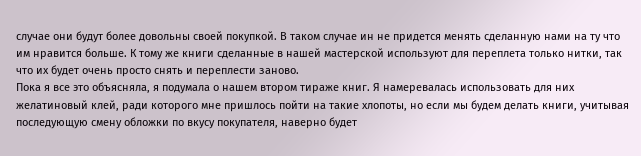случае они будут более довольны своей покупкой. В таком случае ин не придется менять сделанную нами на ту что им нравится больше. К тому же книги сделанные в нашей мастерской используют для переплета только нитки, так что их будет очень просто снять и переплести заново.
Пока я все это объясняла, я подумала о нашем втором тираже книг. Я намеревалась использовать для них желатиновый клей, ради которого мне пришлось пойти на такие хлопоты, но если мы будем делать книги, учитывая последующую смену обложки по вкусу покупателя, наверно будет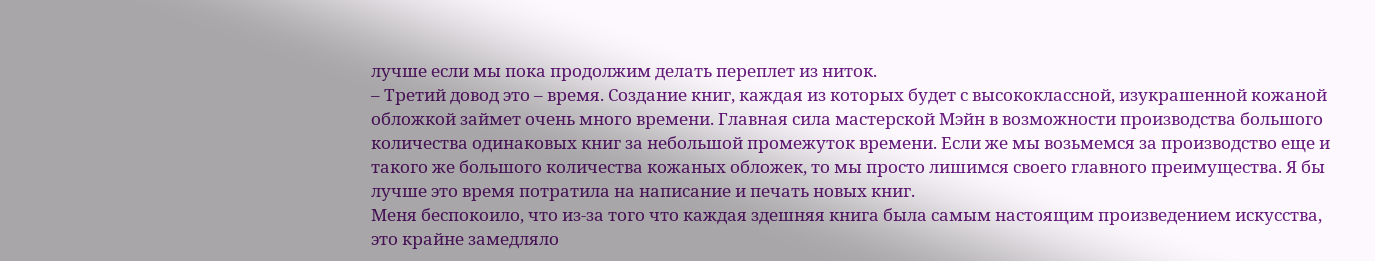лучше если мы пока продолжим делать переплет из ниток.
– Третий довод это – время. Создание книг, каждая из которых будет с высококлассной, изукрашенной кожаной обложкой займет очень много времени. Главная сила мастерской Мэйн в возможности производства большого количества одинаковых книг за небольшой промежуток времени. Если же мы возьмемся за производство еще и такого же большого количества кожаных обложек, то мы просто лишимся своего главного преимущества. Я бы лучше это время потратила на написание и печать новых книг.
Меня беспокоило, что из-за того что каждая здешняя книга была самым настоящим произведением искусства, это крайне замедляло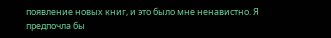появление новых книг, и это было мне ненавистно. Я предпочла бы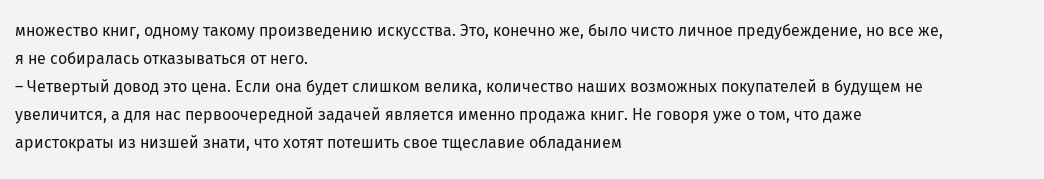множество книг, одному такому произведению искусства. Это, конечно же, было чисто личное предубеждение, но все же, я не собиралась отказываться от него.
– Четвертый довод это цена. Если она будет слишком велика, количество наших возможных покупателей в будущем не увеличится, а для нас первоочередной задачей является именно продажа книг. Не говоря уже о том, что даже аристократы из низшей знати, что хотят потешить свое тщеславие обладанием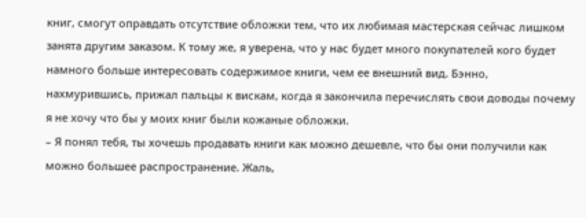книг, смогут оправдать отсутствие обложки тем, что их любимая мастерская сейчас лишком занята другим заказом. К тому же, я уверена, что у нас будет много покупателей кого будет намного больше интересовать содержимое книги, чем ее внешний вид. Бэнно, нахмурившись, прижал пальцы к вискам, когда я закончила перечислять свои доводы почему я не хочу что бы у моих книг были кожаные обложки.
– Я понял тебя, ты хочешь продавать книги как можно дешевле, что бы они получили как можно большее распространение. Жаль,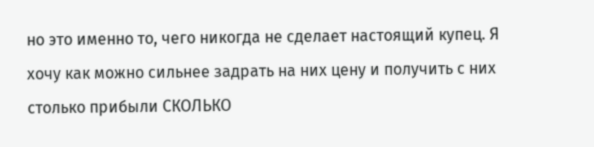но это именно то, чего никогда не сделает настоящий купец. Я хочу как можно сильнее задрать на них цену и получить с них столько прибыли СКОЛЬКО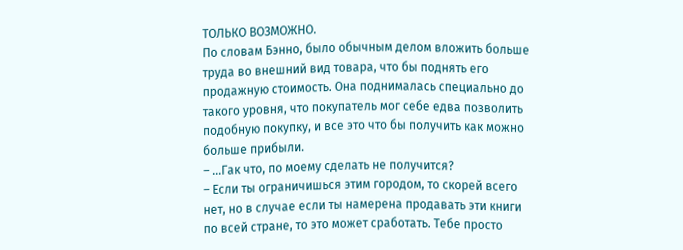ТОЛЬКО ВОЗМОЖНО.
По словам Бэнно, было обычным делом вложить больше труда во внешний вид товара, что бы поднять его продажную стоимость. Она поднималась специально до такого уровня, что покупатель мог себе едва позволить подобную покупку, и все это что бы получить как можно больше прибыли.
– …Гак что, по моему сделать не получится?
– Если ты ограничишься этим городом, то скорей всего нет, но в случае если ты намерена продавать эти книги по всей стране, то это может сработать. Тебе просто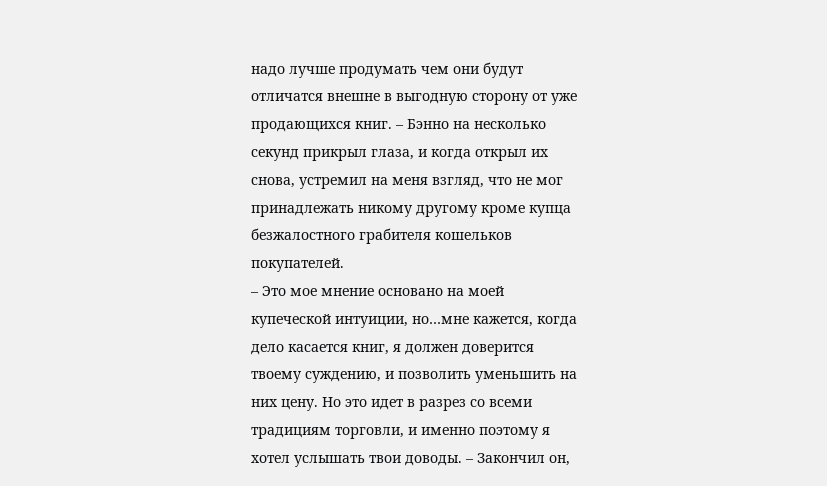надо лучше продумать чем они будут отличатся внешне в выгодную сторону от уже продающихся книг. – Бэнно на несколько секунд прикрыл глаза, и когда открыл их снова, устремил на меня взгляд, что не мог принадлежать никому другому кроме купца безжалостного грабителя кошельков покупателей.
– Это мое мнение основано на моей купеческой интуиции, но…мне кажется, когда дело касается книг, я должен доверится твоему суждению, и позволить уменьшить на них цену. Но это идет в разрез со всеми традициям торговли, и именно поэтому я хотел услышать твои доводы. – Закончил он,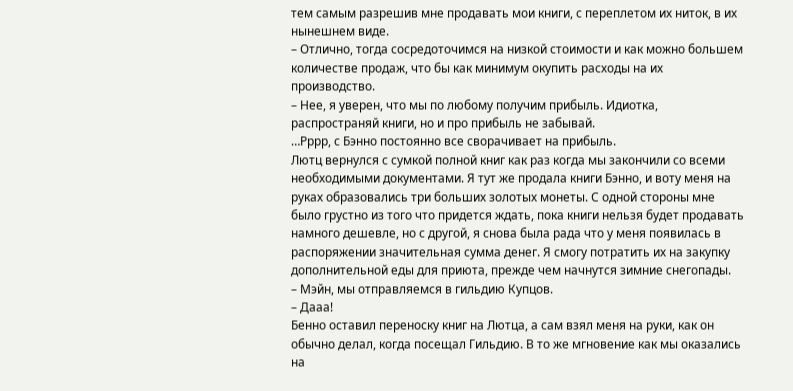тем самым разрешив мне продавать мои книги, с переплетом их ниток, в их нынешнем виде.
– Отлично, тогда сосредоточимся на низкой стоимости и как можно большем количестве продаж, что бы как минимум окупить расходы на их производство.
– Нее, я уверен, что мы по любому получим прибыль. Идиотка, распространяй книги, но и про прибыль не забывай.
…Рррр, с Бэнно постоянно все сворачивает на прибыль.
Лютц вернулся с сумкой полной книг как раз когда мы закончили со всеми необходимыми документами. Я тут же продала книги Бэнно, и воту меня на руках образовались три больших золотых монеты. С одной стороны мне было грустно из того что придется ждать, пока книги нельзя будет продавать намного дешевле, но с другой, я снова была рада что у меня появилась в распоряжении значительная сумма денег. Я смогу потратить их на закупку дополнительной еды для приюта, прежде чем начнутся зимние снегопады.
– Мэйн, мы отправляемся в гильдию Купцов.
– Дааа!
Бенно оставил переноску книг на Лютца, а сам взял меня на руки, как он обычно делал, когда посещал Гильдию. В то же мгновение как мы оказались на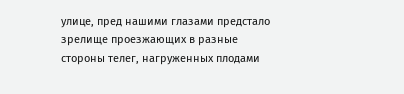улице, пред нашими глазами предстало зрелище проезжающих в разные стороны телег, нагруженных плодами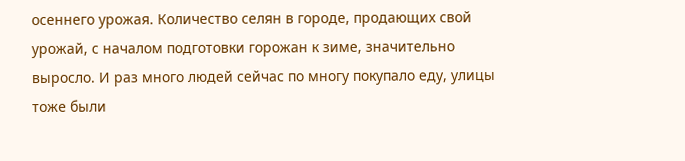осеннего урожая. Количество селян в городе, продающих свой урожай, с началом подготовки горожан к зиме, значительно выросло. И раз много людей сейчас по многу покупало еду, улицы тоже были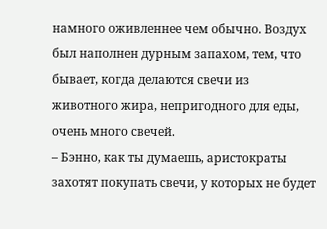намного оживленнее чем обычно. Воздух был наполнен дурным запахом, тем, что бывает, когда делаются свечи из животного жира, непригодного для еды, очень много свечей.
– Бэнно, как ты думаешь, аристократы захотят покупать свечи, у которых не будет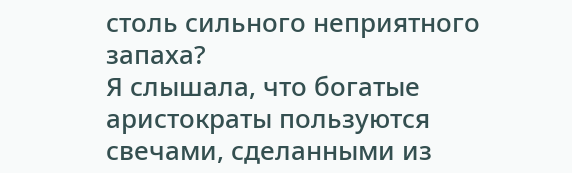столь сильного неприятного запаха?
Я слышала, что богатые аристократы пользуются свечами, сделанными из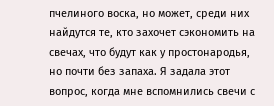пчелиного воска, но может, среди них найдутся те, кто захочет сэкономить на свечах, что будут как у простонародья, но почти без запаха. Я задала этот вопрос, когда мне вспомнились свечи с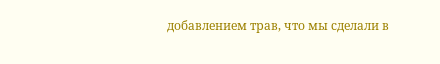добавлением трав, что мы сделали в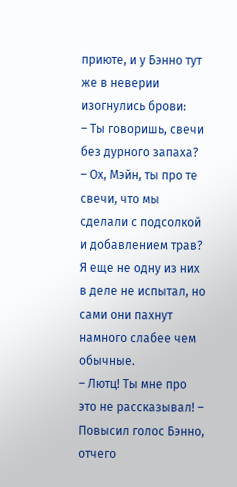приюте, и у Бэнно тут же в неверии изогнулись брови:
– Ты говоришь, свечи без дурного запаха?
– Ох, Мэйн, ты про те свечи, что мы сделали с подсолкой и добавлением трав? Я еще не одну из них в деле не испытал, но сами они пахнут намного слабее чем обычные.
– Лютц! Ты мне про это не рассказывал! – Повысил голос Бэнно, отчего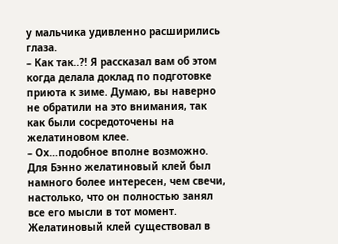у мальчика удивленно расширились глаза.
– Как так..?! Я рассказал вам об этом когда делала доклад по подготовке приюта к зиме. Думаю, вы наверно не обратили на это внимания, так как были сосредоточены на желатиновом клее.
– Ох…подобное вполне возможно.
Для Бэнно желатиновый клей был намного более интересен, чем свечи, настолько, что он полностью занял все его мысли в тот момент. Желатиновый клей существовал в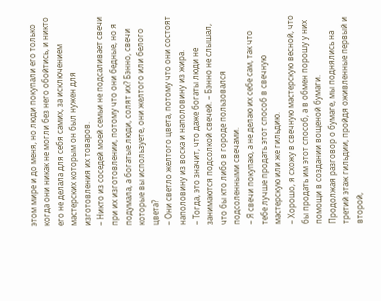этом мире и до меня, но люди покупали его только когда они никак не могли без него обойтись, и никто его не делала для себя самих, за исключением мастерских которым он был нужен для изготовления их товаров.
– Никто из соседей моей семьи не подсаливает свечи при их изготовлении, потому что они бедные, но я подумала, а богатые люди, солят их? Бэнно, свечи которые вы используете, они желтого или белого цвета?
– Они светло желтого цвета, потому что они состоят наполовину из воска и наполовину из жира.
– Тогда, это значит, что даже богаты люди не занимаются подсолкой свечей. – Бэнно не слышал, что бы кто либо в городе пользовался подсоленными свечами.
– Я свечи покупаю, а не делаю их себе сам, так что тебе лучше продать этот способ в свечную мастерскую или же гильдию.
– Хорошо, я схожу в свечную мастерскую весной, что бы продать им этот способ, а в обмен порошу у них помощи в создании вощеной бумаги.
Продолжая разговор о бумаге, мы поднялись на третий этаж гильдии, пройдя оживленные первый и второй,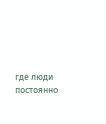где люди постоянно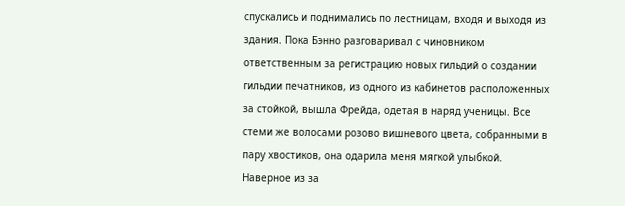спускались и поднимались по лестницам, входя и выходя из здания. Пока Бэнно разговаривал с чиновником ответственным за регистрацию новых гильдий о создании гильдии печатников, из одного из кабинетов расположенных за стойкой, вышла Фрейда, одетая в наряд ученицы. Все стеми же волосами розово вишневого цвета, собранными в пару хвостиков, она одарила меня мягкой улыбкой. Наверное из за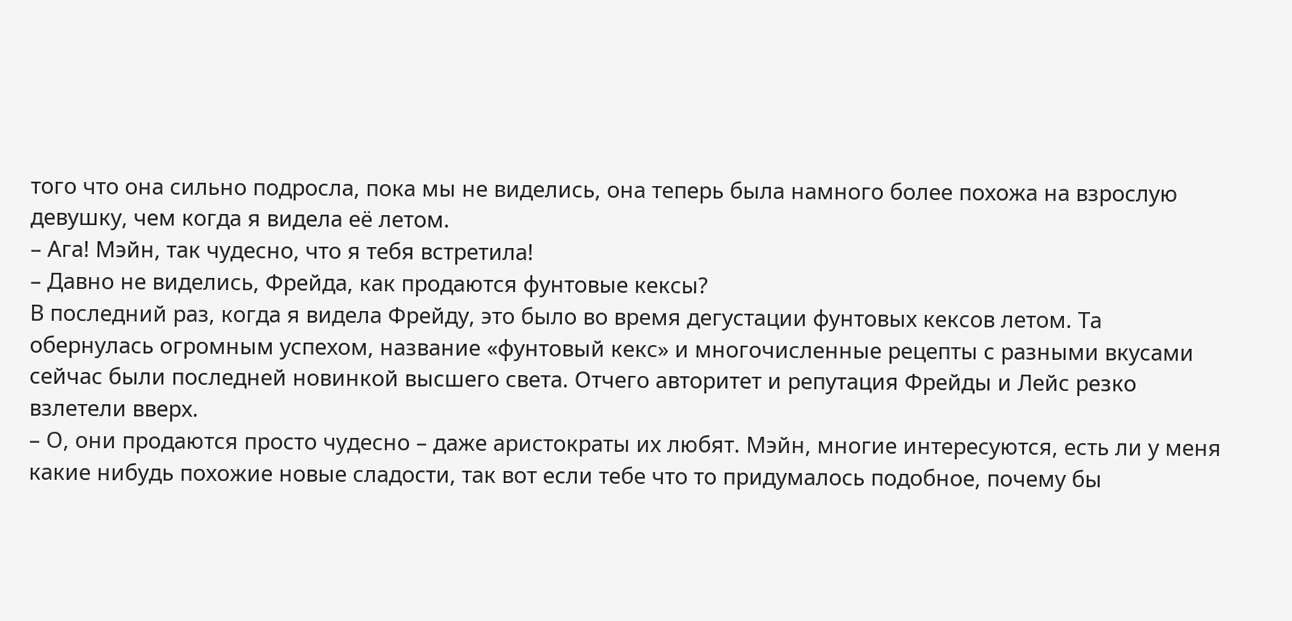того что она сильно подросла, пока мы не виделись, она теперь была намного более похожа на взрослую девушку, чем когда я видела её летом.
– Ага! Мэйн, так чудесно, что я тебя встретила!
– Давно не виделись, Фрейда, как продаются фунтовые кексы?
В последний раз, когда я видела Фрейду, это было во время дегустации фунтовых кексов летом. Та обернулась огромным успехом, название «фунтовый кекс» и многочисленные рецепты с разными вкусами сейчас были последней новинкой высшего света. Отчего авторитет и репутация Фрейды и Лейс резко взлетели вверх.
– О, они продаются просто чудесно – даже аристократы их любят. Мэйн, многие интересуются, есть ли у меня какие нибудь похожие новые сладости, так вот если тебе что то придумалось подобное, почему бы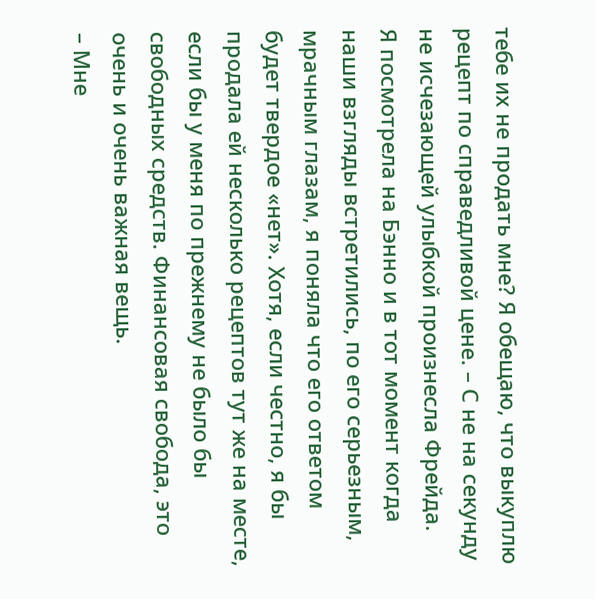тебе их не продать мне? Я обещаю, что выкуплю рецепт по справедливой цене. – С не на секунду не исчезающей улыбкой произнесла Фрейда.
Я посмотрела на Бэнно и в тот момент когда наши взгляды встретились, по его серьезным, мрачным глазам, я поняла что его ответом будет твердое «нет». Хотя, если честно, я бы продала ей несколько рецептов тут же на месте, если бы у меня по прежнему не было бы свободных средств. Финансовая свобода, это очень и очень важная вещь.
– Мне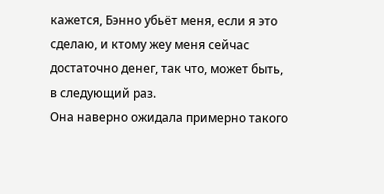кажется, Бэнно убьёт меня, если я это сделаю, и ктому жеу меня сейчас достаточно денег, так что, может быть, в следующий раз.
Она наверно ожидала примерно такого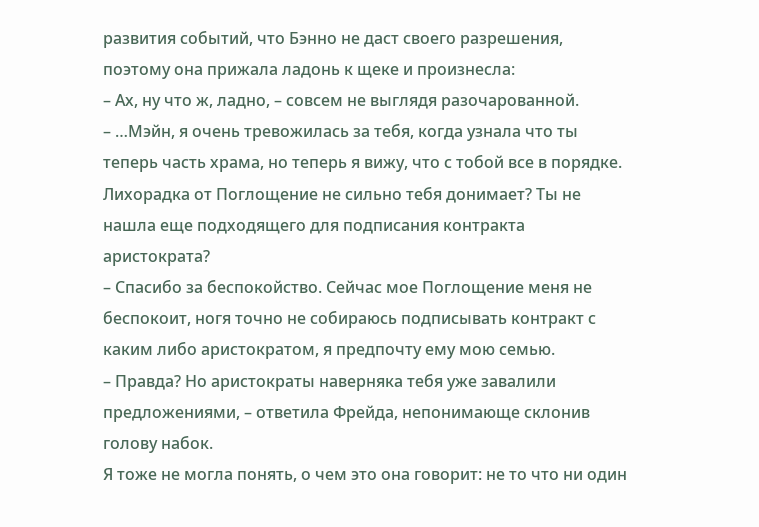развития событий, что Бэнно не даст своего разрешения, поэтому она прижала ладонь к щеке и произнесла:
– Ах, ну что ж, ладно, – совсем не выглядя разочарованной.
– …Мэйн, я очень тревожилась за тебя, когда узнала что ты теперь часть храма, но теперь я вижу, что с тобой все в порядке. Лихорадка от Поглощение не сильно тебя донимает? Ты не нашла еще подходящего для подписания контракта аристократа?
– Спасибо за беспокойство. Сейчас мое Поглощение меня не беспокоит, ногя точно не собираюсь подписывать контракт с каким либо аристократом, я предпочту ему мою семью.
– Правда? Но аристократы наверняка тебя уже завалили предложениями, – ответила Фрейда, непонимающе склонив голову набок.
Я тоже не могла понять, о чем это она говорит: не то что ни один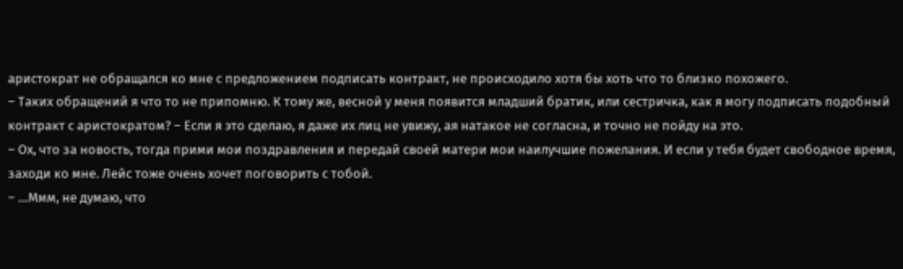аристократ не обращался ко мне с предложением подписать контракт, не происходило хотя бы хоть что то близко похожего.
– Таких обращений я что то не припомню. К тому же, весной у меня появится младший братик, или сестричка, как я могу подписать подобный контракт с аристократом? – Если я это сделаю, я даже их лиц не увижу, ая натакое не согласна, и точно не пойду на это.
– Ох, что за новость, тогда прими мои поздравления и передай своей матери мои наилучшие пожелания. И если у тебя будет свободное время, заходи ко мне. Лейс тоже очень хочет поговорить с тобой.
– …Ммм, не думаю, что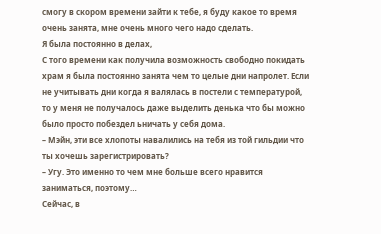смогу в скором времени зайти к тебе, я буду какое то время очень занята, мне очень много чего надо сделать.
Я была постоянно в делах,
С того времени как получила возможность свободно покидать храм я была постоянно занята чем то целые дни напролет. Если не учитывать дни когда я валялась в постели с температурой, то у меня не получалось даже выделить денька что бы можно было просто побездел ьничать у себя дома.
– Мэйн, эти все хлопоты навалились на тебя из той гильдии что ты хочешь зарегистрировать?
– Угу. Это именно то чем мне больше всего нравится заниматься, поэтому…
Сейчас, в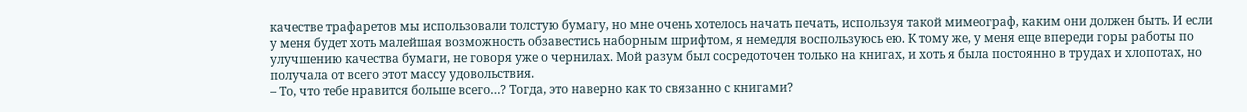качестве трафаретов мы использовали толстую бумагу, но мне очень хотелось начать печать, используя такой мимеограф, каким они должен быть. И если у меня будет хоть малейшая возможность обзавестись наборным шрифтом, я немедля воспользуюсь ею. К тому же, у меня еще впереди горы работы по улучшению качества бумаги, не говоря уже о чернилах. Мой разум был сосредоточен только на книгах, и хоть я была постоянно в трудах и хлопотах, но получала от всего этот массу удовольствия.
– То, что тебе нравится больше всего…? Тогда, это наверно как то связанно с книгами?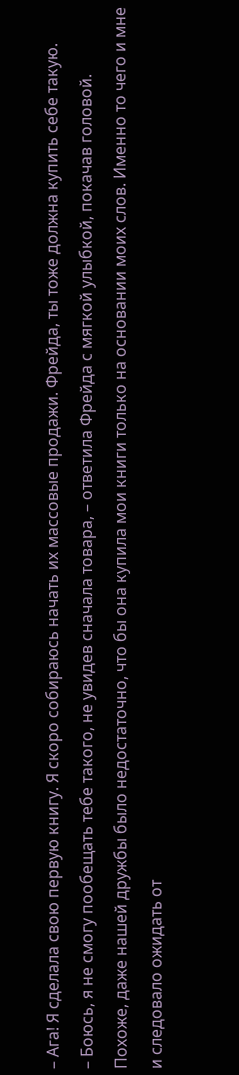– Ага! Я сделала свою первую книгу. Я скоро собираюсь начать их массовые продажи. Фрейда, ты тоже должна купить себе такую.
– Боюсь, я не смогу пообещать тебе такого, не увидев сначала товара, – ответила Фрейда с мягкой улыбкой, покачав головой.
Похоже, даже нашей дружбы было недостаточно, что бы она купила мои книги только на основании моих слов. Именно то чего и мне и следовало ожидать от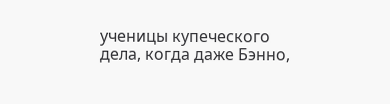ученицы купеческого дела, когда даже Бэнно,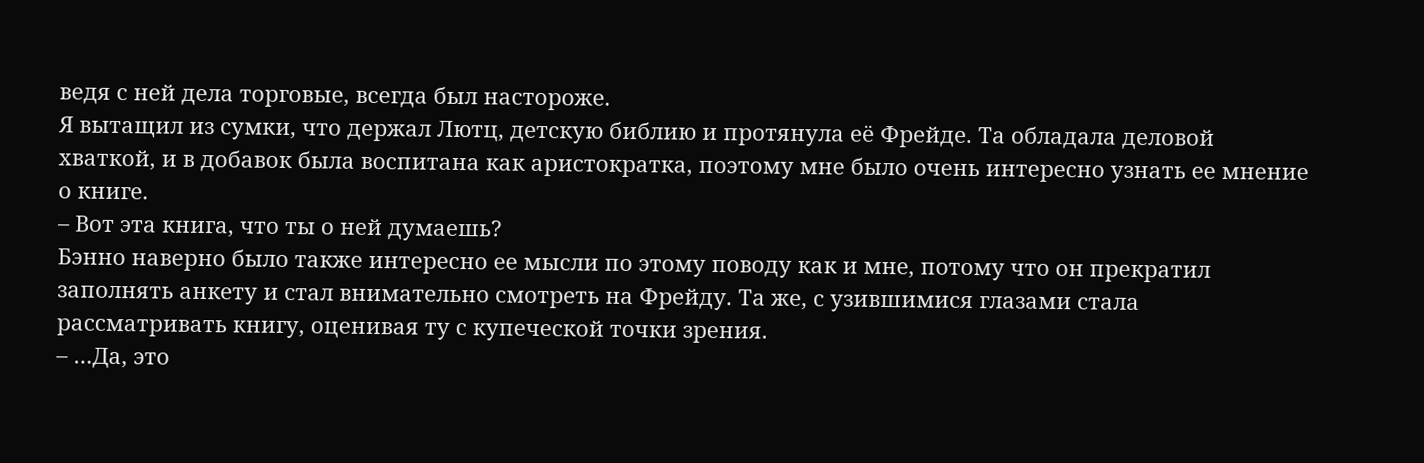ведя с ней дела торговые, всегда был настороже.
Я вытащил из сумки, что держал Лютц, детскую библию и протянула её Фрейде. Та обладала деловой хваткой, и в добавок была воспитана как аристократка, поэтому мне было очень интересно узнать ее мнение о книге.
– Вот эта книга, что ты о ней думаешь?
Бэнно наверно было также интересно ее мысли по этому поводу как и мне, потому что он прекратил заполнять анкету и стал внимательно смотреть на Фрейду. Та же, с узившимися глазами стала рассматривать книгу, оценивая ту с купеческой точки зрения.
– …Да, это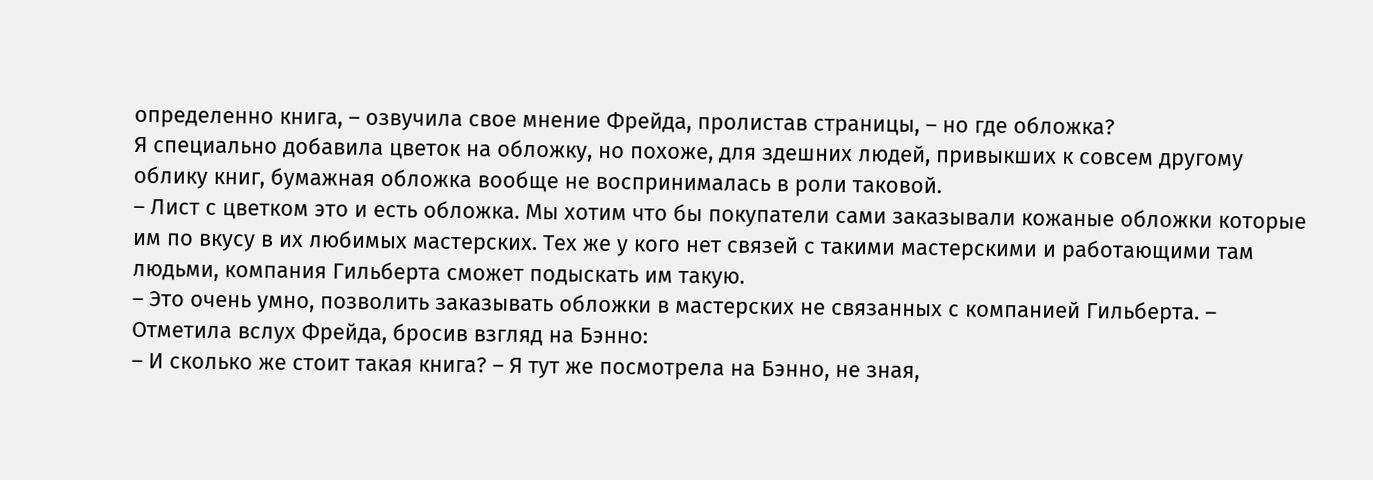определенно книга, – озвучила свое мнение Фрейда, пролистав страницы, – но где обложка?
Я специально добавила цветок на обложку, но похоже, для здешних людей, привыкших к совсем другому облику книг, бумажная обложка вообще не воспринималась в роли таковой.
– Лист с цветком это и есть обложка. Мы хотим что бы покупатели сами заказывали кожаные обложки которые им по вкусу в их любимых мастерских. Тех же у кого нет связей с такими мастерскими и работающими там людьми, компания Гильберта сможет подыскать им такую.
– Это очень умно, позволить заказывать обложки в мастерских не связанных с компанией Гильберта. – Отметила вслух Фрейда, бросив взгляд на Бэнно:
– И сколько же стоит такая книга? – Я тут же посмотрела на Бэнно, не зная,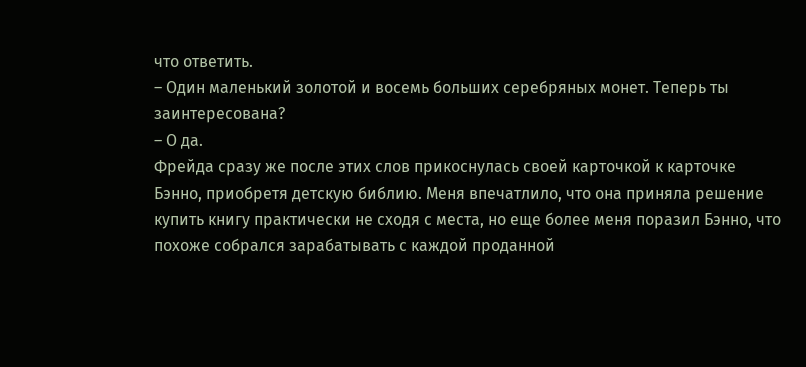что ответить.
– Один маленький золотой и восемь больших серебряных монет. Теперь ты заинтересована?
– О да.
Фрейда сразу же после этих слов прикоснулась своей карточкой к карточке Бэнно, приобретя детскую библию. Меня впечатлило, что она приняла решение купить книгу практически не сходя с места, но еще более меня поразил Бэнно, что похоже собрался зарабатывать с каждой проданной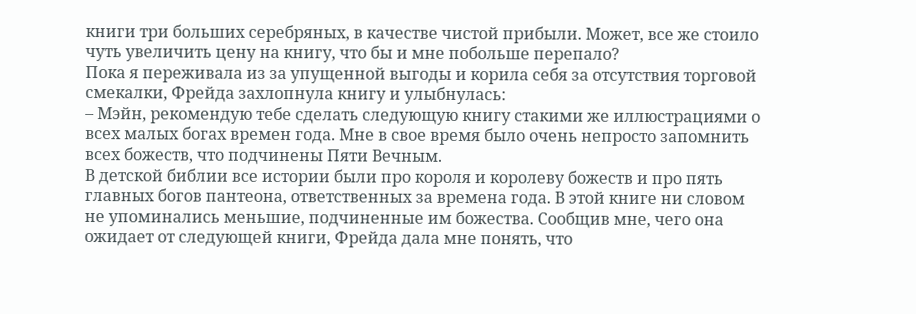книги три больших серебряных, в качестве чистой прибыли. Может, все же стоило чуть увеличить цену на книгу, что бы и мне побольше перепало?
Пока я переживала из за упущенной выгоды и корила себя за отсутствия торговой смекалки, Фрейда захлопнула книгу и улыбнулась:
– Мэйн, рекомендую тебе сделать следующую книгу стакими же иллюстрациями о всех малых богах времен года. Мне в свое время было очень непросто запомнить всех божеств, что подчинены Пяти Вечным.
В детской библии все истории были про короля и королеву божеств и про пять главных богов пантеона, ответственных за времена года. В этой книге ни словом не упоминались меньшие, подчиненные им божества. Сообщив мне, чего она ожидает от следующей книги, Фрейда дала мне понять, что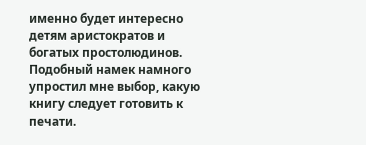именно будет интересно детям аристократов и богатых простолюдинов. Подобный намек намного упростил мне выбор, какую книгу следует готовить к печати.